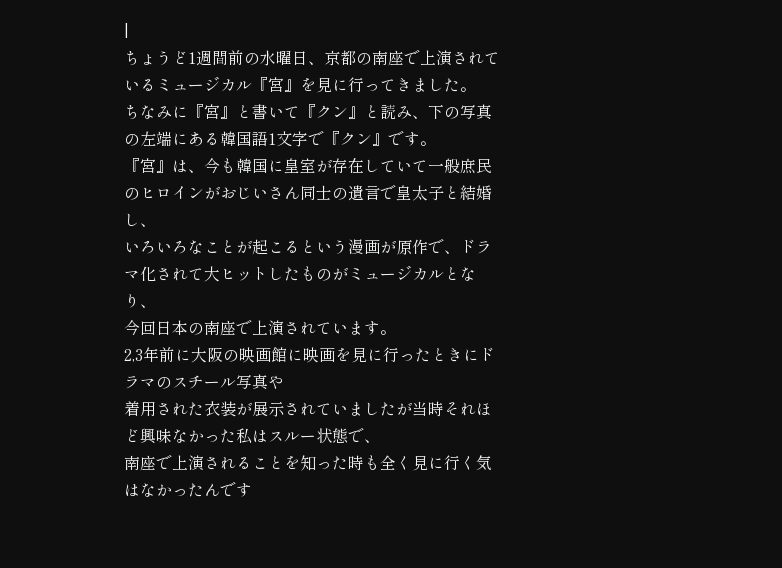|
ちょうど1週間前の水曜日、京都の南座で上演されているミュージカル『宮』を見に行ってきました。
ちなみに『宮』と書いて『クン』と読み、下の写真の左端にある韓国語1文字で『クン』です。
『宮』は、今も韓国に皇室が存在していて一般庶民のヒロインがおじいさん同士の遺言で皇太子と結婚し、
いろいろなことが起こるという漫画が原作で、ドラマ化されて大ヒットしたものがミュージカルとなり、
今回日本の南座で上演されています。
2,3年前に大阪の映画館に映画を見に行ったときにドラマのスチール写真や
着用された衣装が展示されていましたが当時それほど興味なかった私はスルー状態で、
南座で上演されることを知った時も全く見に行く気はなかったんです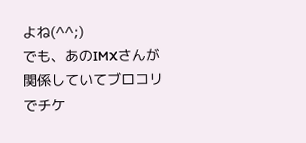よね(^^;)
でも、あのIMXさんが関係していてブロコリでチケ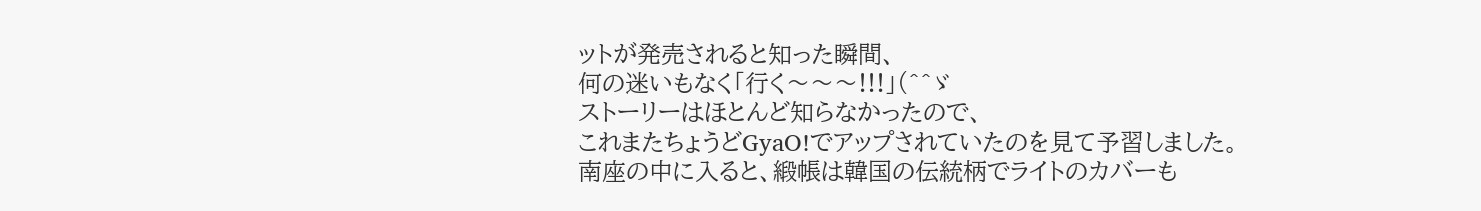ットが発売されると知った瞬間、
何の迷いもなく「行く〜〜〜!!!」(^^ゞ
ストーリーはほとんど知らなかったので、
これまたちょうどGyaO!でアップされていたのを見て予習しました。
南座の中に入ると、緞帳は韓国の伝統柄でライトのカバーも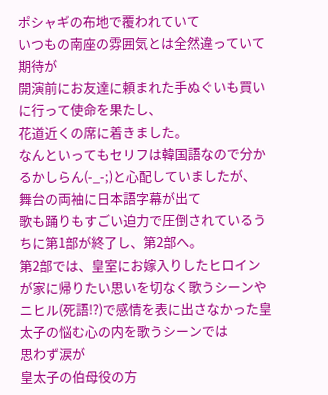ポシャギの布地で覆われていて
いつもの南座の雰囲気とは全然違っていて期待が
開演前にお友達に頼まれた手ぬぐいも買いに行って使命を果たし、
花道近くの席に着きました。
なんといってもセリフは韓国語なので分かるかしらん(-_-;)と心配していましたが、
舞台の両袖に日本語字幕が出て
歌も踊りもすごい迫力で圧倒されているうちに第1部が終了し、第2部へ。
第2部では、皇室にお嫁入りしたヒロインが家に帰りたい思いを切なく歌うシーンや
ニヒル(死語!?)で感情を表に出さなかった皇太子の悩む心の内を歌うシーンでは
思わず涙が
皇太子の伯母役の方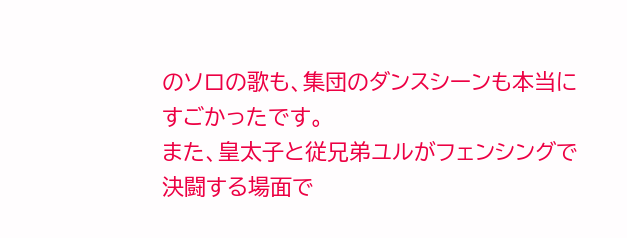のソロの歌も、集団のダンスシーンも本当にすごかったです。
また、皇太子と従兄弟ユルがフェンシングで決闘する場面で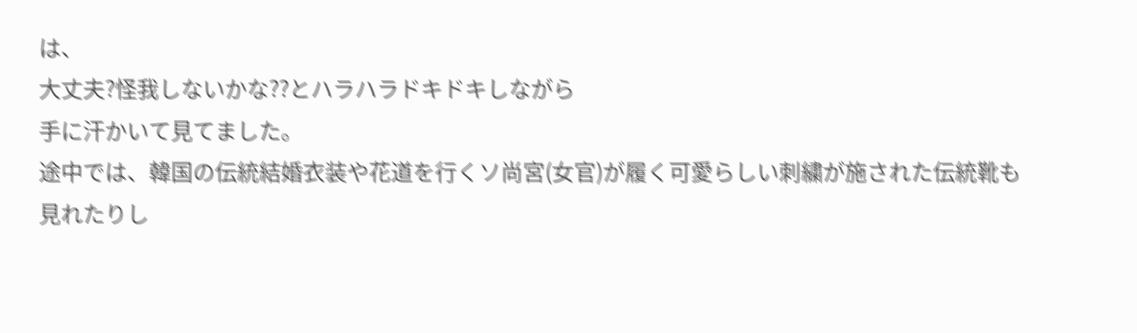は、
大丈夫?怪我しないかな??とハラハラドキドキしながら
手に汗かいて見てました。
途中では、韓国の伝統結婚衣装や花道を行くソ尚宮(女官)が履く可愛らしい刺繍が施された伝統靴も
見れたりし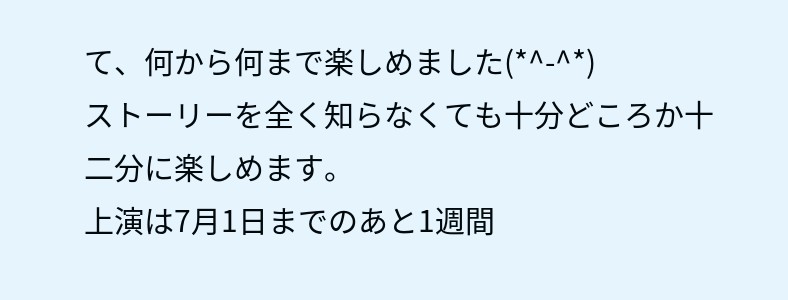て、何から何まで楽しめました(*^-^*)
ストーリーを全く知らなくても十分どころか十二分に楽しめます。
上演は7月1日までのあと1週間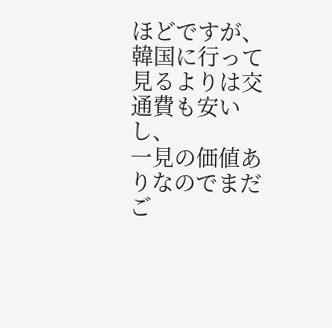ほどですが、韓国に行って見るよりは交通費も安いし、
一見の価値ありなのでまだご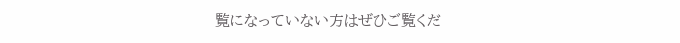覧になっていない方はぜひご覧くだ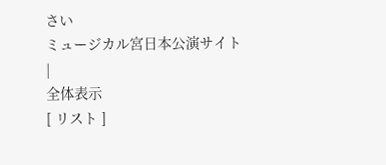さい
ミュージカル宮日本公演サイト
|
全体表示
[ リスト ]